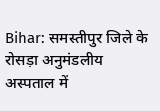Bihar: समस्तीपुर जिले के रोसड़ा अनुमंडलीय अस्पताल में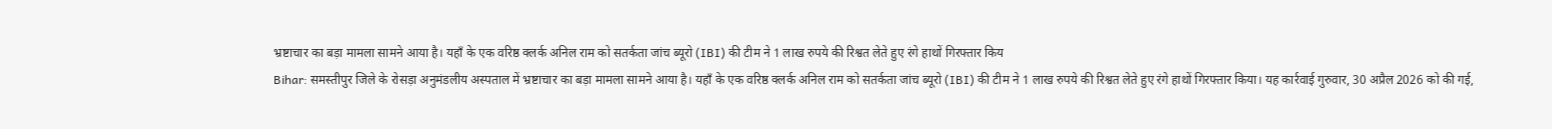भ्रष्टाचार का बड़ा मामला सामने आया है। यहाँ के एक वरिष्ठ क्लर्क अनिल राम को सतर्कता जांच ब्यूरो (IBI) की टीम ने 1 लाख रुपये की रिश्वत लेते हुए रंगे हाथों गिरफ्तार किय
Bihar: समस्तीपुर जिले के रोसड़ा अनुमंडलीय अस्पताल में भ्रष्टाचार का बड़ा मामला सामने आया है। यहाँ के एक वरिष्ठ क्लर्क अनिल राम को सतर्कता जांच ब्यूरो (IBI) की टीम ने 1 लाख रुपये की रिश्वत लेते हुए रंगे हाथों गिरफ्तार किया। यह कार्रवाई गुरुवार, 30 अप्रैल 2026 को की गई,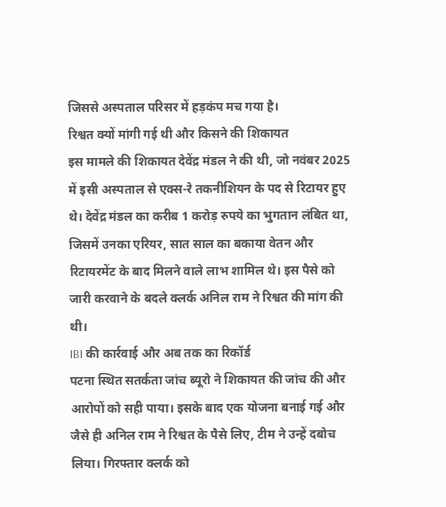जिससे अस्पताल परिसर में हड़कंप मच गया है।
रिश्वत क्यों मांगी गई थी और किसने की शिकायत
इस मामले की शिकायत देवेंद्र मंडल ने की थी, जो नवंबर 2025 में इसी अस्पताल से एक्स-रे तकनीशियन के पद से रिटायर हुए थे। देवेंद्र मंडल का करीब 1 करोड़ रुपये का भुगतान लंबित था, जिसमें उनका एरियर, सात साल का बकाया वेतन और रिटायरमेंट के बाद मिलने वाले लाभ शामिल थे। इस पैसे को जारी करवाने के बदले क्लर्क अनिल राम ने रिश्वत की मांग की थी।
IBI की कार्रवाई और अब तक का रिकॉर्ड
पटना स्थित सतर्कता जांच ब्यूरो ने शिकायत की जांच की और आरोपों को सही पाया। इसके बाद एक योजना बनाई गई और जैसे ही अनिल राम ने रिश्वत के पैसे लिए, टीम ने उन्हें दबोच लिया। गिरफ्तार क्लर्क को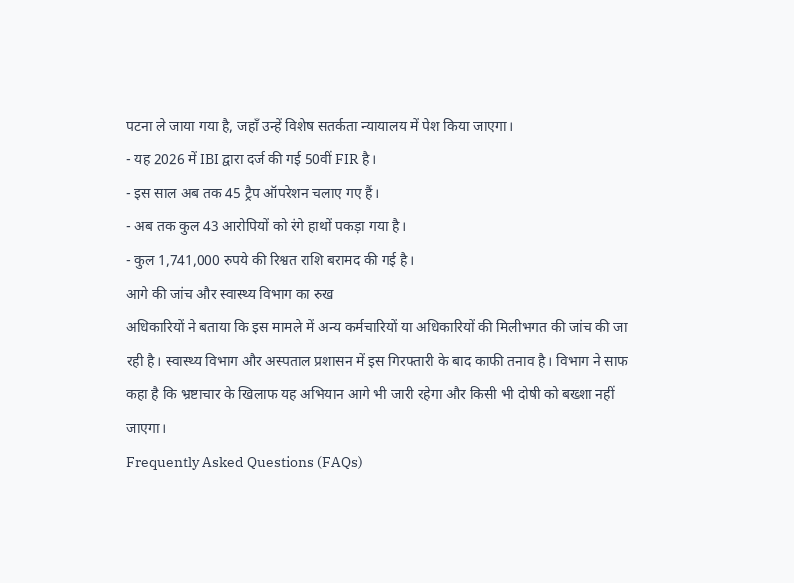पटना ले जाया गया है, जहाँ उन्हें विशेष सतर्कता न्यायालय में पेश किया जाएगा।
- यह 2026 में IBI द्वारा दर्ज की गई 50वीं FIR है।
- इस साल अब तक 45 ट्रैप ऑपरेशन चलाए गए हैं।
- अब तक कुल 43 आरोपियों को रंगे हाथों पकड़ा गया है।
- कुल 1,741,000 रुपये की रिश्वत राशि बरामद की गई है।
आगे की जांच और स्वास्थ्य विभाग का रुख
अधिकारियों ने बताया कि इस मामले में अन्य कर्मचारियों या अधिकारियों की मिलीभगत की जांच की जा रही है। स्वास्थ्य विभाग और अस्पताल प्रशासन में इस गिरफ्तारी के बाद काफी तनाव है। विभाग ने साफ कहा है कि भ्रष्टाचार के खिलाफ यह अभियान आगे भी जारी रहेगा और किसी भी दोषी को बख्शा नहीं जाएगा।
Frequently Asked Questions (FAQs)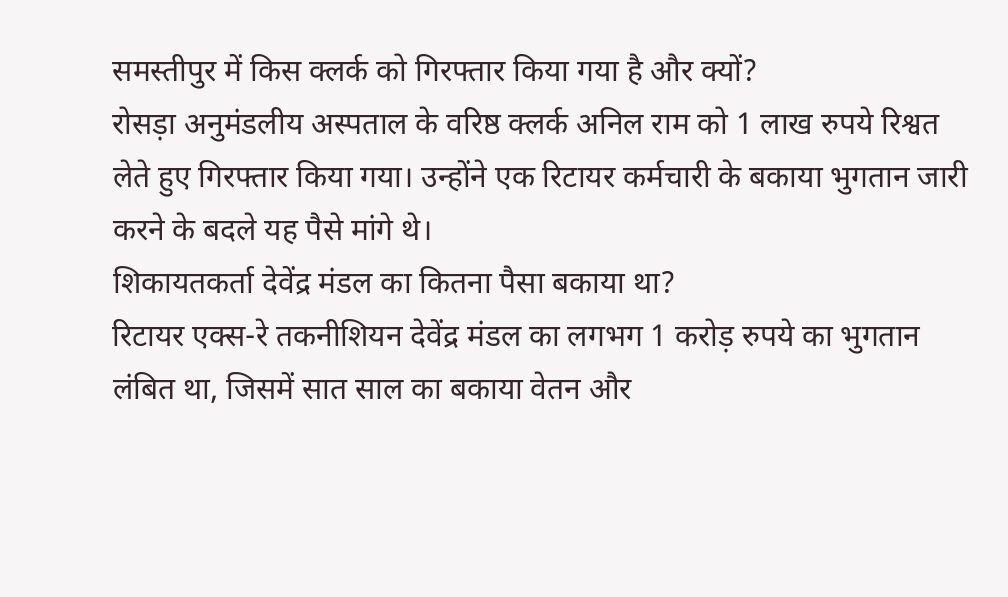समस्तीपुर में किस क्लर्क को गिरफ्तार किया गया है और क्यों?
रोसड़ा अनुमंडलीय अस्पताल के वरिष्ठ क्लर्क अनिल राम को 1 लाख रुपये रिश्वत लेते हुए गिरफ्तार किया गया। उन्होंने एक रिटायर कर्मचारी के बकाया भुगतान जारी करने के बदले यह पैसे मांगे थे।
शिकायतकर्ता देवेंद्र मंडल का कितना पैसा बकाया था?
रिटायर एक्स-रे तकनीशियन देवेंद्र मंडल का लगभग 1 करोड़ रुपये का भुगतान लंबित था, जिसमें सात साल का बकाया वेतन और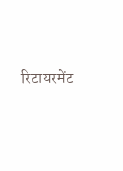रिटायरमेंट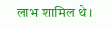लाभ शामिल थे।